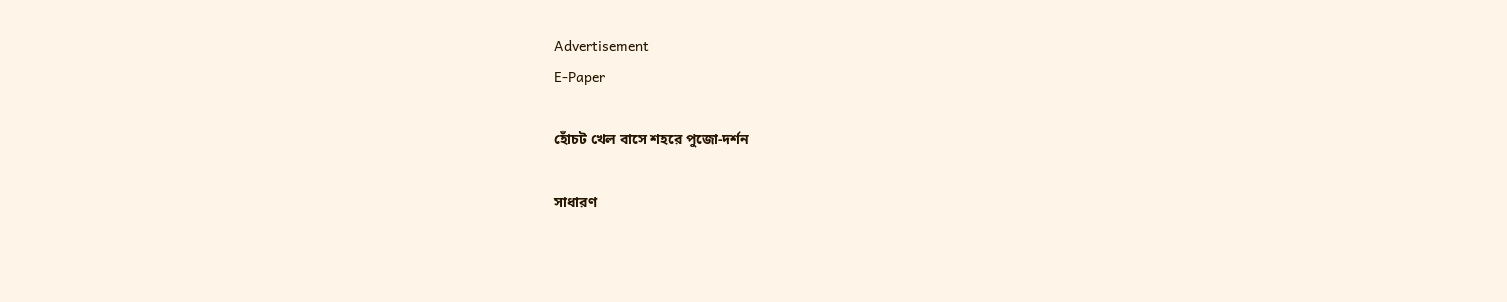Advertisement
E-Paper

হোঁচট খেল বাসে শহরে পুজো-দর্শন

সাধারণ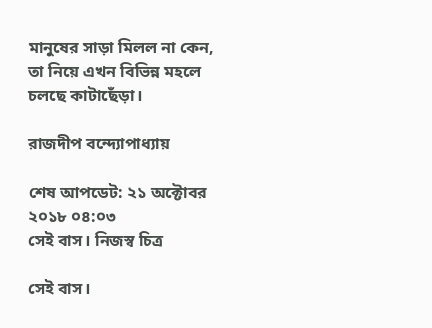মানুষের সাড়া মিলল না কেন, তা নিয়ে এখন বিভিন্ন মহলে চলছে কাটাছেঁড়া।

রাজদীপ বন্দ্যোপাধ্যায়

শেষ আপডেট: ২১ অক্টোবর ২০১৮ ০৪:০৩
সেই বাস। নিজস্ব চিত্র

সেই বাস।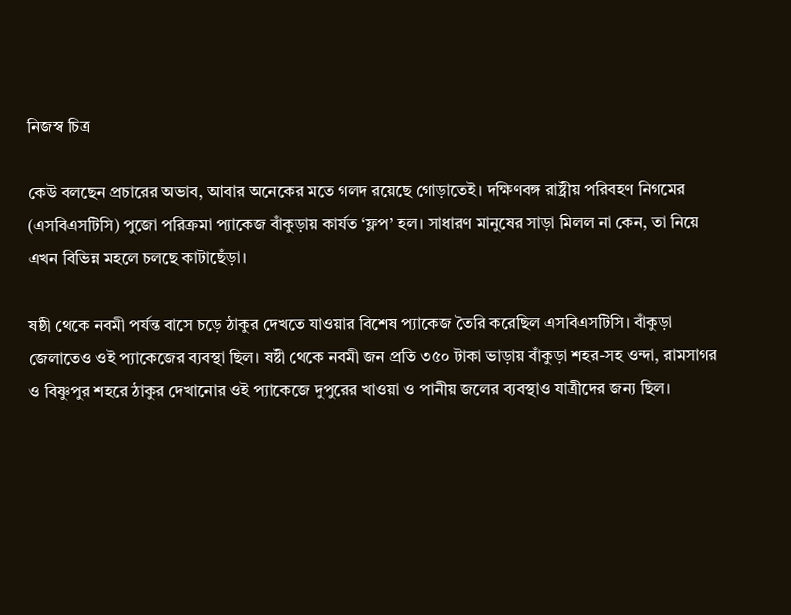নিজস্ব চিত্র

কেউ বলছেন প্রচারের অভাব, আবার অনেকের মতে গলদ রয়েছে গোড়াতেই। দক্ষিণবঙ্গ রাষ্ট্রীয় পরিবহণ নিগমের (এসবিএসটিসি) পুজো পরিক্রমা প্যাকেজ বাঁকুড়ায় কার্যত ‘ফ্লপ’ হল। সাধারণ মানুষের সাড়া মিলল না কেন, তা নিয়ে এখন বিভিন্ন মহলে চলছে কাটাছেঁড়া।

ষষ্ঠী থেকে নবমী পর্যন্ত বাসে চড়ে ঠাকুর দেখতে যাওয়ার বিশেষ প্যাকেজ তৈরি করেছিল এসবিএসটিসি। বাঁকুড়া জেলাতেও ওই প্যাকেজের ব্যবস্থা ছিল। ষষ্টী থেকে নবমী জন প্রতি ৩৫০ টাকা ভাড়ায় বাঁকুড়া শহর-সহ ওন্দা, রামসাগর ও বিষ্ণুপুর শহরে ঠাকুর দেখানোর ওই প্যাকেজে দুপুরের খাওয়া ও পানীয় জলের ব্যবস্থাও যাত্রীদের জন্য ছিল।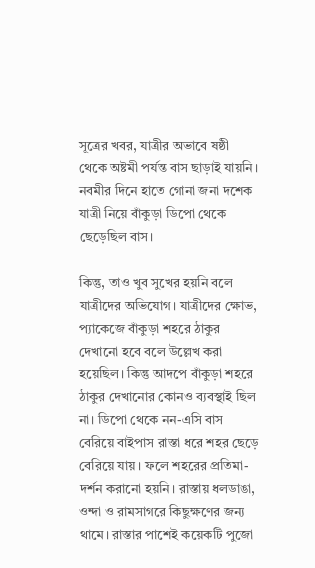সূত্রের খবর, যাত্রীর অভাবে ষষ্ঠী থেকে অষ্টমী পর্যন্ত বাস ছাড়াই যায়নি। নবমীর দিনে হাতে গোনা জনা দশেক যাত্রী নিয়ে বাঁকুড়া ডিপো থেকে ছেড়েছিল বাস।

কিন্তু, তাও খুব সুখের হয়নি বলে যাত্রীদের অভিযোগ। যাত্রীদের ক্ষোভ, প্যাকেজে বাঁকুড়া শহরে ঠাকুর দেখানো হবে বলে উল্লেখ করা হয়েছিল। কিন্তু আদপে বাঁকুড়া শহরে ঠাকুর দেখানোর কোনও ব্যবস্থাই ছিল না। ডিপো থেকে নন-এসি বাস বেরিয়ে বাইপাস রাস্তা ধরে শহর ছেড়ে বেরিয়ে যায়। ফলে শহরের প্রতিমা-দর্শন করানো হয়নি। রাস্তায় ধলডাঙা, ওন্দা ও রামসাগরে কিছুক্ষণের জন্য থামে। রাস্তার পাশেই কয়েকটি পুজো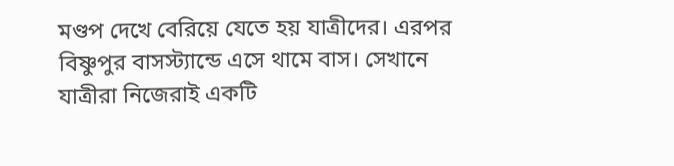মণ্ডপ দেখে বেরিয়ে যেতে হয় যাত্রীদের। এরপর বিষ্ণুপুর বাসস্ট্যান্ডে এসে থামে বাস। সেখানে যাত্রীরা নিজেরাই একটি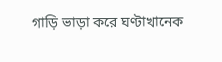গাড়ি ভাড়া করে ঘণ্টাখানেক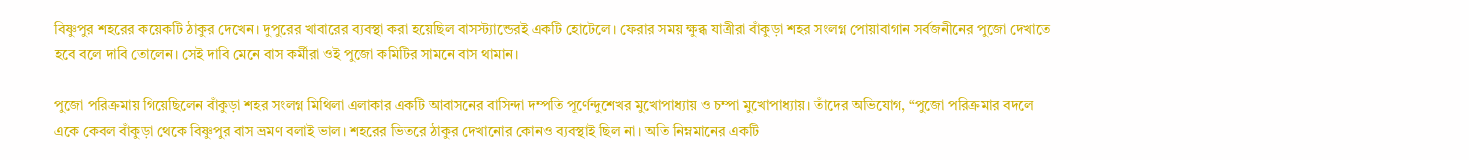বিষ্ণুপুর শহরের কয়েকটি ঠাকুর দেখেন। দুপুরের খাবারের ব্যবস্থা করা হয়েছিল বাসস্ট্যান্ডেরই একটি হোটেলে। ফেরার সময় ক্ষুব্ধ যাত্রীরা বাঁকুড়া শহর সংলগ্ন পোয়াবাগান সর্বজনীনের পুজো দেখাতে হবে বলে দাবি তোলেন। সেই দাবি মেনে বাস কর্মীরা ওই পুজো কমিটির সামনে বাস থামান।

পুজো পরিক্রমায় গিয়েছিলেন বাঁকুড়া শহর সংলগ্ন মিথিলা এলাকার একটি আবাসনের বাসিন্দা দম্পতি পূর্ণেন্দুশেখর মুখোপাধ্যায় ও চম্পা মুখোপাধ্যায়। তাঁদের অভিযোগ, “পুজো পরিক্রমার বদলে একে কেবল বাঁকুড়া থেকে বিষ্ণুপুর বাস ভ্রমণ বলাই ভাল। শহরের ভিতরে ঠাকুর দেখানোর কোনও ব্যবস্থাই ছিল না। অতি নিম্নমানের একটি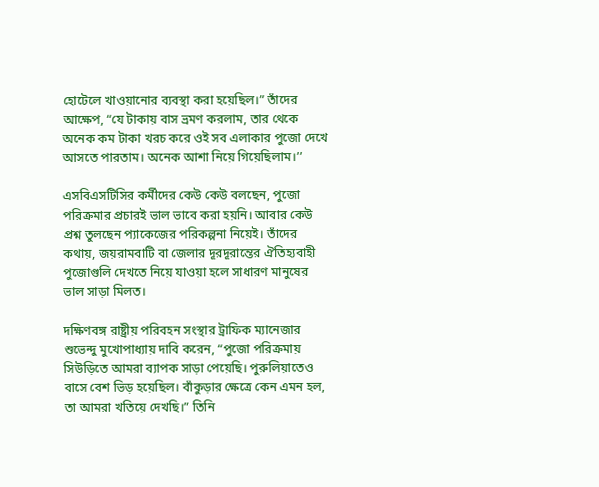হোটেলে খাওয়ানোর ব্যবস্থা করা হয়েছিল।” তাঁদের আক্ষেপ, “যে টাকায় বাস ভ্রমণ করলাম, তার থেকে অনেক কম টাকা খরচ করে ওই সব এলাকার পুজো দেখে আসতে পারতাম। অনেক আশা নিয়ে গিয়েছিলাম।’’

এসবিএসটিসির কর্মীদের কেউ কেউ বলছেন, পুজো পরিক্রমার প্রচারই ভাল ভাবে করা হয়নি। আবার কেউ প্রশ্ন তুলছেন প্যাকেজের পরিকল্পনা নিয়েই। তাঁদের কথায়, জয়রামবাটি বা জেলার দূরদূরান্তের ঐতিহ্যবাহী পুজোগুলি দেখতে নিয়ে যাওয়া হলে সাধারণ মানুষের ভাল সাড়া মিলত।

দক্ষিণবঙ্গ রাষ্ট্রীয় পরিবহন সংস্থার ট্রাফিক ম্যানেজার শুভেন্দু মুখোপাধ্যায় দাবি করেন, “পুজো পরিক্রমায় সিউড়িতে আমরা ব্যাপক সাড়া পেয়েছি। পুরুলিয়াতেও বাসে বেশ ভিড় হয়েছিল। বাঁকুড়ার ক্ষেত্রে কেন এমন হল, তা আমরা খতিয়ে দেখছি।” তিনি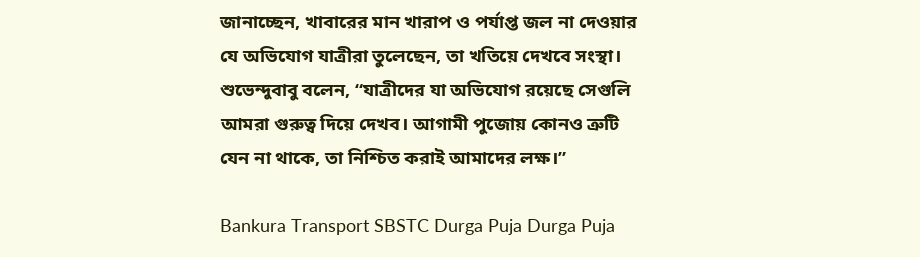জানাচ্ছেন, খাবারের মান খারাপ ও পর্যাপ্ত জল না দেওয়ার যে অভিযোগ যাত্রীরা তুলেছেন, তা খতিয়ে দেখবে সংস্থা। শুভেন্দুবাবু বলেন, “যাত্রীদের যা অভিযোগ রয়েছে সেগুলি আমরা গুরুত্ব দিয়ে দেখব। আগামী পুজোয় কোনও ত্রুটি যেন না থাকে, তা নিশ্চিত করাই আমাদের লক্ষ।”

Bankura Transport SBSTC Durga Puja Durga Puja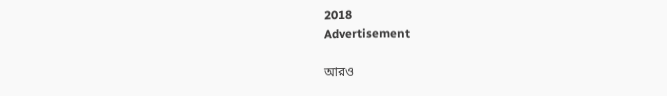2018
Advertisement

আরও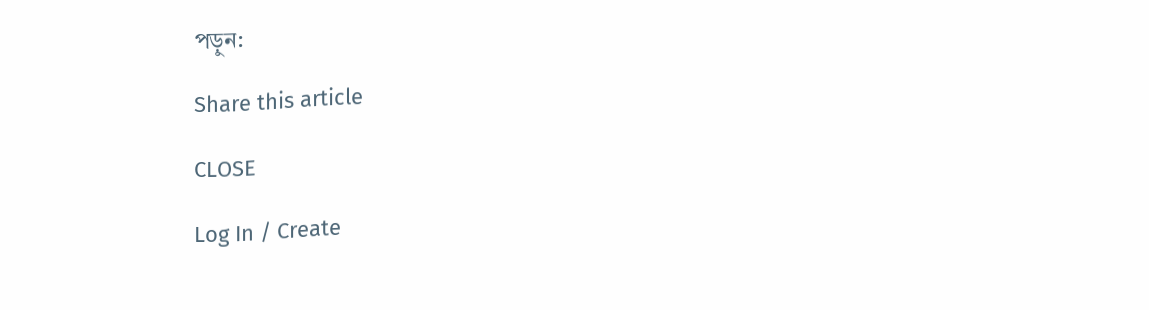পড়ুন:

Share this article

CLOSE

Log In / Create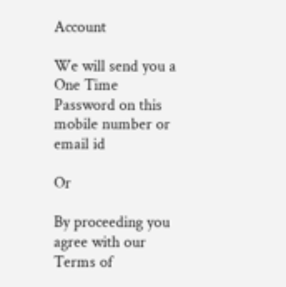Account

We will send you a One Time Password on this mobile number or email id

Or

By proceeding you agree with our Terms of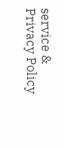service & Privacy Policy